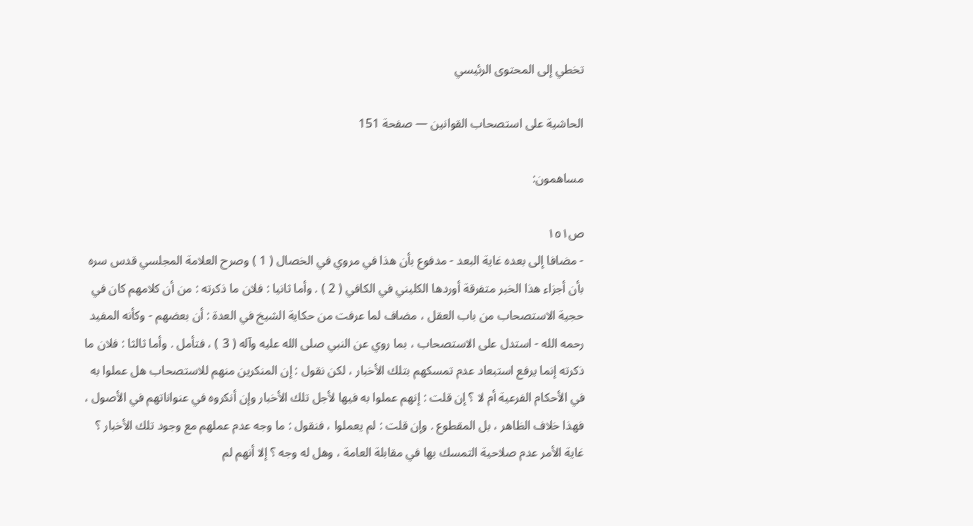تخطي إلى المحتوى الرئيسي

الحاشية على استصحاب القوانين — صفحة 151

مساهمون:

ص١٥١
- مضافا إلى بعده غاية البعد - مدفوع بأن هذا في مروي في الخصال ( 1 ) وصرح العلامة المجلسي قدس سره بأن أجزاء هذا الخبر متفرقة أوردها الكليني في الكافي ( 2 ) . وأما ثانيا : فلان ما ذكرته : من أن كلامهم كان في حجية الاستصحاب من باب العقل ، مضاف لما عرفت من حكاية الشيخ في العدة : أن بعضهم - وكأنه المفيد رحمه الله - استدل على الاستصحاب ، بما روي عن النبي صلى الله عليه وآله ( 3 ) ، فتأمل . وأما ثالثا : فلان ما ذكرته إنما يرفع استبعاد عدم تمسكهم بتلك الأخبار ، لكن نقول : إن المنكرين منهم للاستصحاب هل عملوا به في الأحكام الفرعية أم لا ؟ إن قلت : إنهم عملوا به فيها لأجل تلك الأخبار وإن أنكروه في عنواناتهم في الأصول ، فهذا خلاف الظاهر ، بل المقطوع . وإن قلت : لم يعملوا ، فنقول : ما وجه عدم عملهم مع وجود تلك الأخبار ؟ غاية الأمر عدم صلاحية التمسك بها في مقابلة العامة ، وهل له وجه ؟ إلا أنهم لم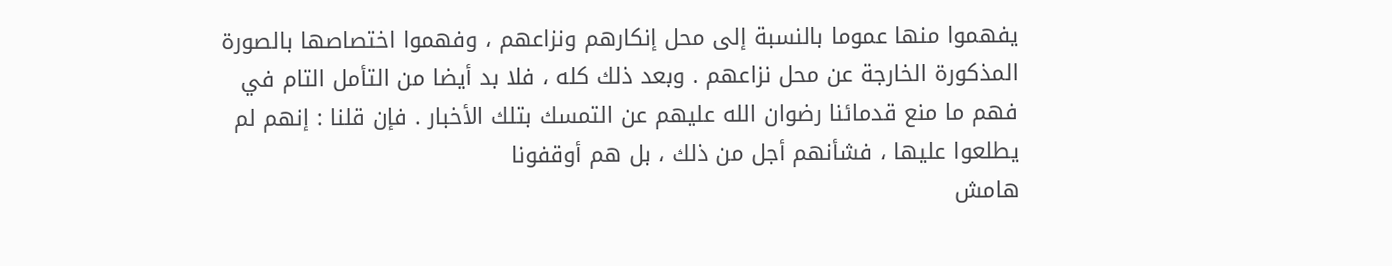يفهموا منها عموما بالنسبة إلى محل إنكارهم ونزاعهم ، وفهموا اختصاصها بالصورة المذكورة الخارجة عن محل نزاعهم . وبعد ذلك كله ، فلا بد أيضا من التأمل التام في فهم ما منع قدمائنا رضوان الله عليهم عن التمسك بتلك الأخبار . فإن قلنا : إنهم لم يطلعوا عليها ، فشأنهم أجل من ذلك ، بل هم أوقفونا
هامش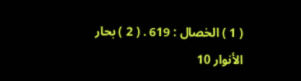( 1 ) الخصال : 619 . ( 2 ) بحار الأنوار 10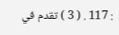: 117 . ( 3 ) تقدم في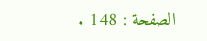الصفحة : 148 .